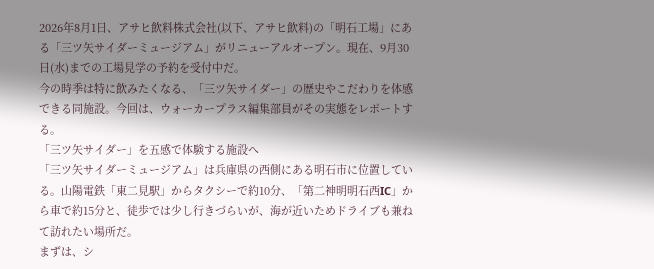2026年8月1日、アサヒ飲料株式会社(以下、アサヒ飲料)の「明石工場」にある「三ツ矢サイダーミュージアム」がリニューアルオープン。現在、9月30日(水)までの工場見学の予約を受付中だ。
今の時季は特に飲みたくなる、「三ツ矢サイダー」の歴史やこだわりを体感できる同施設。今回は、ウォーカープラス編集部員がその実態をレポートする。
「三ツ矢サイダー」を五感で体験する施設へ
「三ツ矢サイダーミュージアム」は兵庫県の西側にある明石市に位置している。山陽電鉄「東二見駅」からタクシーで約10分、「第二神明明石西IC」から車で約15分と、徒歩では少し行きづらいが、海が近いためドライブも兼ねて訪れたい場所だ。
まずは、シ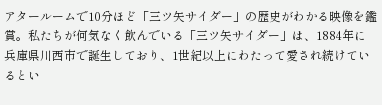アタールームで10分ほど「三ツ矢サイダー」の歴史がわかる映像を鑑賞。私たちが何気なく飲んでいる「三ツ矢サイダー」は、1884年に兵庫県川西市で誕生しており、1世紀以上にわたって愛され続けているとい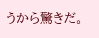うから驚きだ。